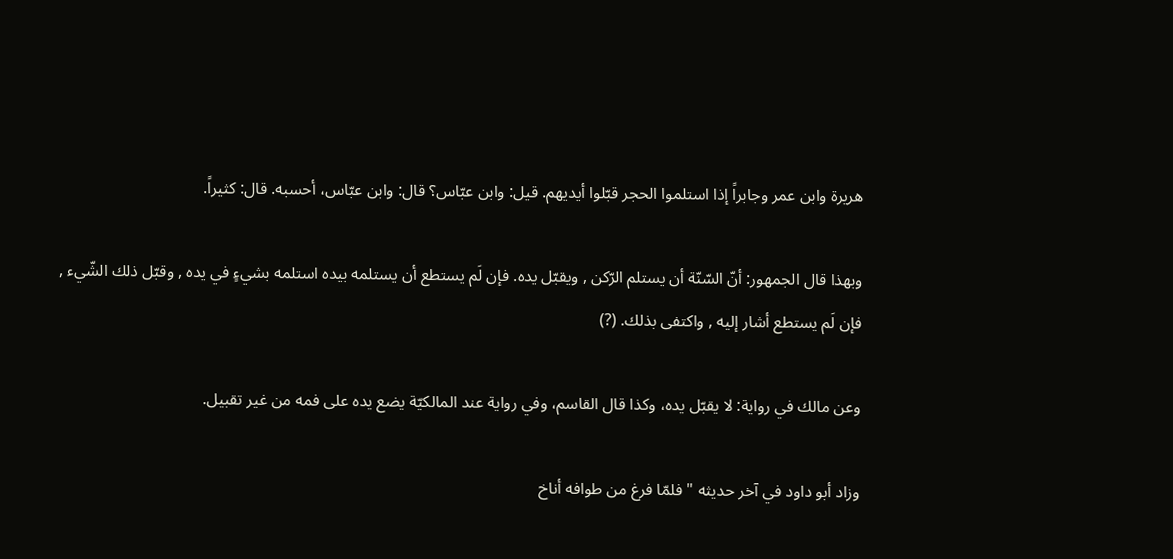هريرة وابن عمر وجابراً إذا استلموا الحجر قبّلوا أيديهم. قيل: وابن عبّاس؟ قال: وابن عبّاس، أحسبه. قال: كثيراً.

وبهذا قال الجمهور: أنّ السّنّة أن يستلم الرّكن , ويقبّل يده. فإن لَم يستطع أن يستلمه بيده استلمه بشيءٍ في يده , وقبّل ذلك الشّيء , فإن لَم يستطع أشار إليه , واكتفى بذلك. (?)

وعن مالك في رواية: لا يقبّل يده، وكذا قال القاسم، وفي رواية عند المالكيّة يضع يده على فمه من غير تقبيل.

وزاد أبو داود في آخر حديثه " فلمّا فرغ من طوافه أناخ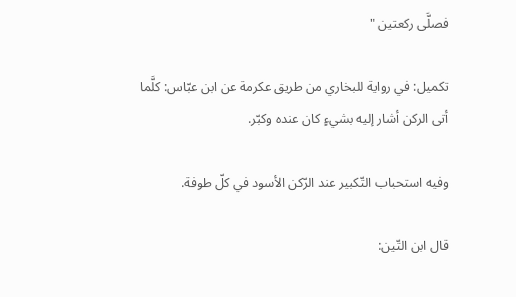فصلَّى ركعتين "

تكميل: في رواية للبخاري من طريق عكرمة عن ابن عبّاس: كلَّما أتى الركن أشار إليه بشيءٍ كان عنده وكبّر.

وفيه استحباب التّكبير عند الرّكن الأسود في كلّ طوفة.

قال ابن التّين: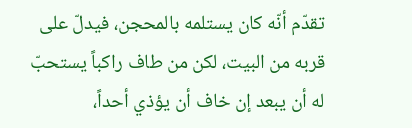تقدّم أنّه كان يستلمه بالمحجن، فيدلّ على قربه من البيت، لكن من طاف راكباً يستحبّ له أن يبعد إن خاف أن يؤذي أحداً،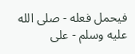فيحمل فعله - صلى الله عليه وسلم - على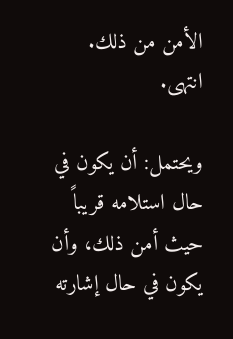الأمن من ذلك. انتهى.

ويحتمل: أن يكون في حال استلامه قريباً حيث أمن ذلك، وأن يكون في حال إشارته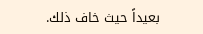بعيداً حيث خاف ذلك.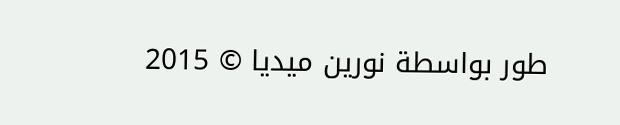طور بواسطة نورين ميديا © 2015